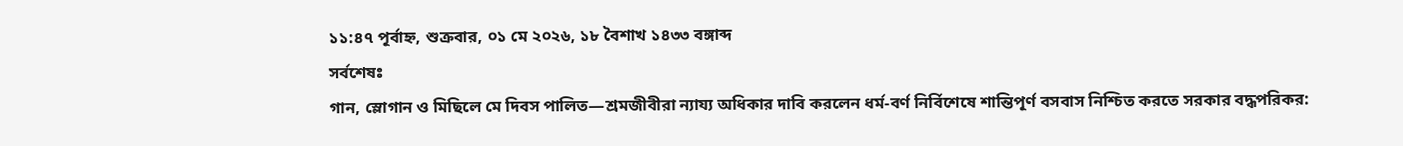১১:৪৭ পূর্বাহ্ন, শুক্রবার, ০১ মে ২০২৬, ১৮ বৈশাখ ১৪৩৩ বঙ্গাব্দ
সর্বশেষঃ
গান, স্লোগান ও মিছিলে মে দিবস পালিত—শ্রমজীবীরা ন্যায্য অধিকার দাবি করলেন ধর্ম-বর্ণ নির্বিশেষে শান্তিপূর্ণ বসবাস নিশ্চিত করতে সরকার বদ্ধপরিকর: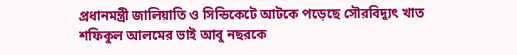প্রধানমন্ত্রী জালিয়াতি ও সিন্ডিকেটে আটকে পড়েছে সৌরবিদ্যুৎ খাত শফিকুল আলমের ভাই আবু নছরকে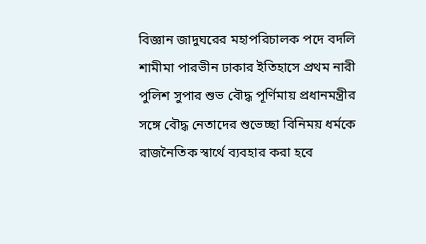বিজ্ঞান জাদুঘরের মহাপরিচালক পদে বদলি শামীমা পারভীন ঢাকার ইতিহাসে প্রথম নারী পুলিশ সুপার শুভ বৌদ্ধ পূর্ণিমায় প্রধানমন্ত্রীর সঙ্গে বৌদ্ধ নেতাদের শুভেচ্ছা বিনিময় ধর্মকে রাজনৈতিক স্বার্থে ব্যবহার করা হবে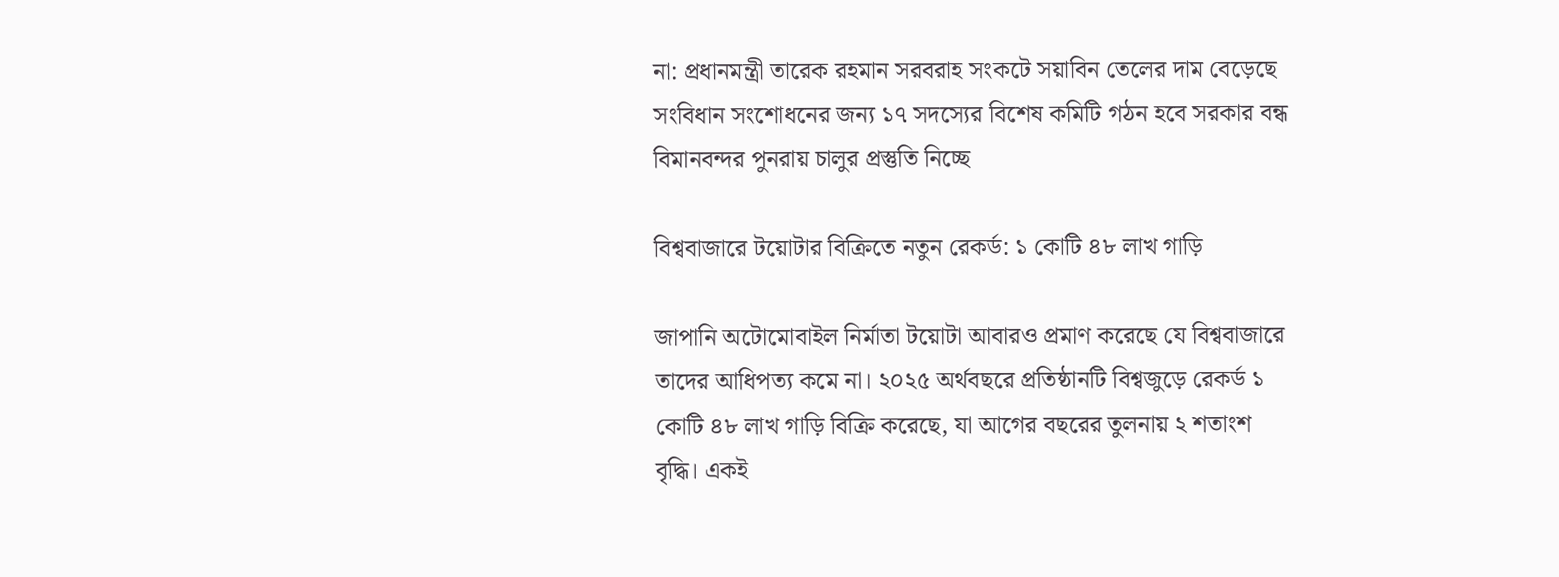না: প্রধানমন্ত্রী তারেক রহমান সরবরাহ সংকটে সয়াবিন তেলের দাম বেড়েছে সংবিধান সংশোধনের জন্য ১৭ সদস্যের বিশেষ কমিটি গঠন হবে সরকার বন্ধ বিমানবন্দর পুনরায় চালুর প্রস্তুতি নিচ্ছে

বিশ্ববাজারে টয়োটার বিক্রিতে নতুন রেকর্ড: ১ কোটি ৪৮ লাখ গাড়ি

জাপানি অটোমোবাইল নির্মাতা টয়োটা আবারও প্রমাণ করেছে যে বিশ্ববাজারে তাদের আধিপত্য কমে না। ২০২৫ অর্থবছরে প্রতিষ্ঠানটি বিশ্বজুড়ে রেকর্ড ১ কোটি ৪৮ লাখ গাড়ি বিক্রি করেছে, যা আগের বছরের তুলনায় ২ শতাংশ বৃদ্ধি। একই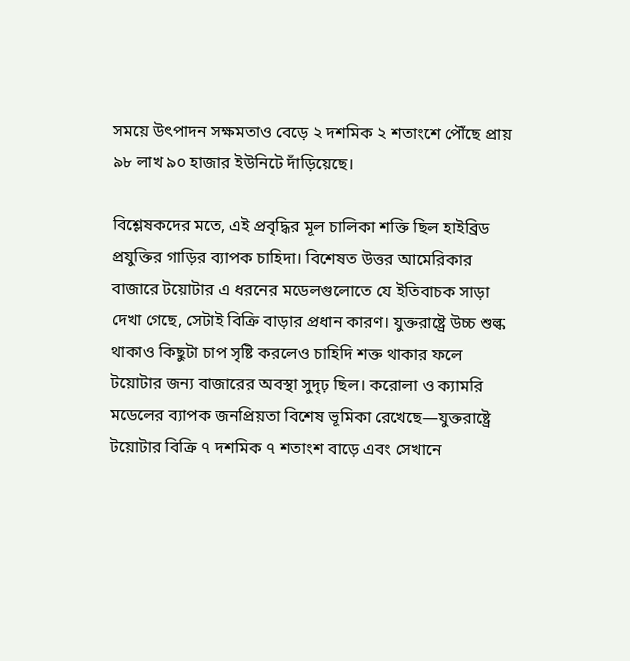সময়ে উৎপাদন সক্ষমতাও বেড়ে ২ দশমিক ২ শতাংশে পৌঁছে প্রায় ৯৮ লাখ ৯০ হাজার ইউনিটে দাঁড়িয়েছে।

বিশ্লেষকদের মতে, এই প্রবৃদ্ধির মূল চালিকা শক্তি ছিল হাইব্রিড প্রযুক্তির গাড়ির ব্যাপক চাহিদা। বিশেষত উত্তর আমেরিকার বাজারে টয়োটার এ ধরনের মডেলগুলোতে যে ইতিবাচক সাড়া দেখা গেছে, সেটাই বিক্রি বাড়ার প্রধান কারণ। যুক্তরাষ্ট্রে উচ্চ শুল্ক থাকাও কিছুটা চাপ সৃষ্টি করলেও চাহিদি শক্ত থাকার ফলে টয়োটার জন্য বাজারের অবস্থা সুদৃঢ় ছিল। করোলা ও ক্যামরি মডেলের ব্যাপক জনপ্রিয়তা বিশেষ ভূমিকা রেখেছে—যুক্তরাষ্ট্রে টয়োটার বিক্রি ৭ দশমিক ৭ শতাংশ বাড়ে এবং সেখানে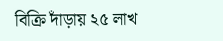বিক্রি দাঁড়ায় ২৫ লাখ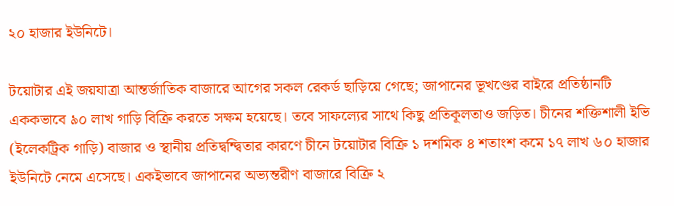২০ হাজার ইউনিটে।

টয়োটার এই জয়যাত্রা আন্তর্জাতিক বাজারে আগের সকল রেকর্ড ছাড়িয়ে গেছে; জাপানের ভূখণ্ডের বাইরে প্রতিষ্ঠানটি এককভাবে ৯০ লাখ গাড়ি বিক্রি করতে সক্ষম হয়েছে। তবে সাফল্যের সাথে কিছু প্রতিকূলতাও জড়িত। চীনের শক্তিশালী ইভি (ইলেকট্রিক গাড়ি) বাজার ও স্থানীয় প্রতিদ্বন্দ্বিতার কারণে চীনে টয়োটার বিক্রি ১ দশমিক ৪ শতাংশ কমে ১৭ লাখ ৬০ হাজার ইউনিটে নেমে এসেছে। একইভাবে জাপানের অভ্যন্তরীণ বাজারে বিক্রি ২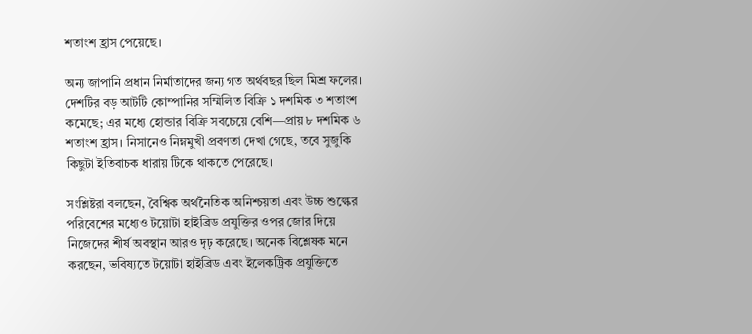শতাংশ হ্রাস পেয়েছে।

অন্য জাপানি প্রধান নির্মাতাদের জন্য গত অর্থবছর ছিল মিশ্র ফলের। দেশটির বড় আটটি কোম্পানির সম্মিলিত বিক্রি ১ দশমিক ৩ শতাংশ কমেছে; এর মধ্যে হোন্ডার বিক্রি সবচেয়ে বেশি—প্রায় ৮ দশমিক ৬ শতাংশ হ্রাস। নিসানেও নিম্নমুখী প্রবণতা দেখা গেছে, তবে সুজুকি কিছুটা ইতিবাচক ধারায় টিকে থাকতে পেরেছে।

সংশ্লিষ্টরা বলছেন, বৈশ্বিক অর্থনৈতিক অনিশ্চয়তা এবং উচ্চ শুল্কের পরিবেশের মধ্যেও টয়োটা হাইব্রিড প্রযুক্তির ওপর জোর দিয়ে নিজেদের শীর্ষ অবস্থান আরও দৃঢ় করেছে। অনেক বিশ্লেষক মনে করছেন, ভবিষ্যতে টয়োটা হাইব্রিড এবং ইলেকট্রিক প্রযুক্তিতে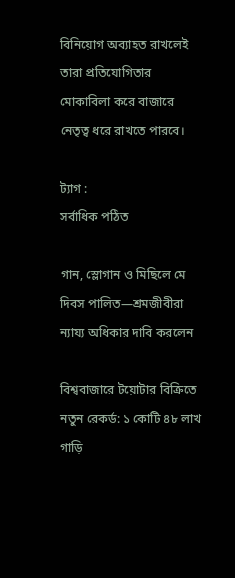বিনিয়োগ অব্যাহত রাখলেই তারা প্রতিযোগিতার মোকাবিলা করে বাজারে নেতৃত্ব ধরে রাখতে পারবে।

ট্যাগ :
সর্বাধিক পঠিত

গান, স্লোগান ও মিছিলে মে দিবস পালিত—শ্রমজীবীরা ন্যায্য অধিকার দাবি করলেন

বিশ্ববাজারে টয়োটার বিক্রিতে নতুন রেকর্ড: ১ কোটি ৪৮ লাখ গাড়ি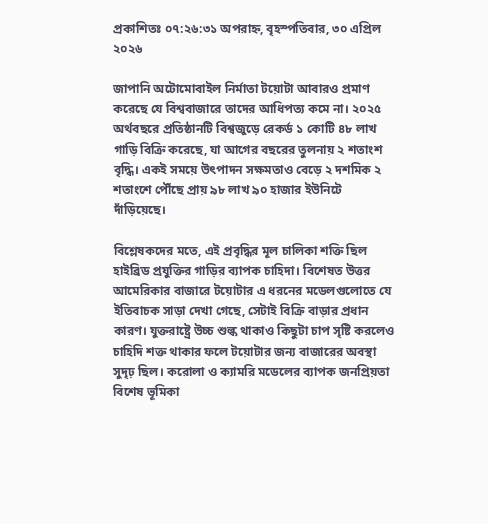প্রকাশিতঃ ০৭:২৬:৩১ অপরাহ্ন, বৃহস্পতিবার, ৩০ এপ্রিল ২০২৬

জাপানি অটোমোবাইল নির্মাতা টয়োটা আবারও প্রমাণ করেছে যে বিশ্ববাজারে তাদের আধিপত্য কমে না। ২০২৫ অর্থবছরে প্রতিষ্ঠানটি বিশ্বজুড়ে রেকর্ড ১ কোটি ৪৮ লাখ গাড়ি বিক্রি করেছে, যা আগের বছরের তুলনায় ২ শতাংশ বৃদ্ধি। একই সময়ে উৎপাদন সক্ষমতাও বেড়ে ২ দশমিক ২ শতাংশে পৌঁছে প্রায় ৯৮ লাখ ৯০ হাজার ইউনিটে দাঁড়িয়েছে।

বিশ্লেষকদের মতে, এই প্রবৃদ্ধির মূল চালিকা শক্তি ছিল হাইব্রিড প্রযুক্তির গাড়ির ব্যাপক চাহিদা। বিশেষত উত্তর আমেরিকার বাজারে টয়োটার এ ধরনের মডেলগুলোতে যে ইতিবাচক সাড়া দেখা গেছে, সেটাই বিক্রি বাড়ার প্রধান কারণ। যুক্তরাষ্ট্রে উচ্চ শুল্ক থাকাও কিছুটা চাপ সৃষ্টি করলেও চাহিদি শক্ত থাকার ফলে টয়োটার জন্য বাজারের অবস্থা সুদৃঢ় ছিল। করোলা ও ক্যামরি মডেলের ব্যাপক জনপ্রিয়তা বিশেষ ভূমিকা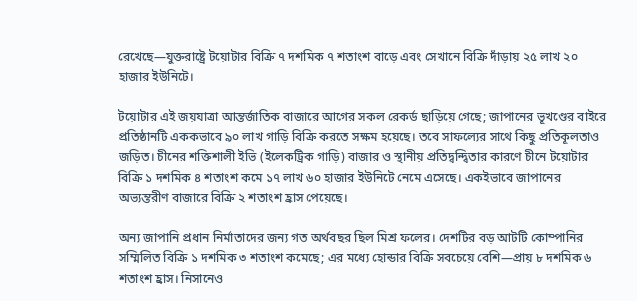রেখেছে—যুক্তরাষ্ট্রে টয়োটার বিক্রি ৭ দশমিক ৭ শতাংশ বাড়ে এবং সেখানে বিক্রি দাঁড়ায় ২৫ লাখ ২০ হাজার ইউনিটে।

টয়োটার এই জয়যাত্রা আন্তর্জাতিক বাজারে আগের সকল রেকর্ড ছাড়িয়ে গেছে; জাপানের ভূখণ্ডের বাইরে প্রতিষ্ঠানটি এককভাবে ৯০ লাখ গাড়ি বিক্রি করতে সক্ষম হয়েছে। তবে সাফল্যের সাথে কিছু প্রতিকূলতাও জড়িত। চীনের শক্তিশালী ইভি (ইলেকট্রিক গাড়ি) বাজার ও স্থানীয় প্রতিদ্বন্দ্বিতার কারণে চীনে টয়োটার বিক্রি ১ দশমিক ৪ শতাংশ কমে ১৭ লাখ ৬০ হাজার ইউনিটে নেমে এসেছে। একইভাবে জাপানের অভ্যন্তরীণ বাজারে বিক্রি ২ শতাংশ হ্রাস পেয়েছে।

অন্য জাপানি প্রধান নির্মাতাদের জন্য গত অর্থবছর ছিল মিশ্র ফলের। দেশটির বড় আটটি কোম্পানির সম্মিলিত বিক্রি ১ দশমিক ৩ শতাংশ কমেছে; এর মধ্যে হোন্ডার বিক্রি সবচেয়ে বেশি—প্রায় ৮ দশমিক ৬ শতাংশ হ্রাস। নিসানেও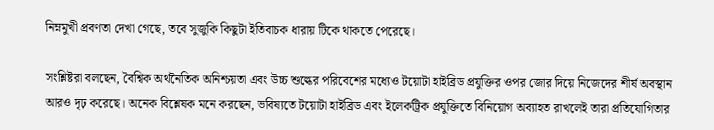নিম্নমুখী প্রবণতা দেখা গেছে, তবে সুজুকি কিছুটা ইতিবাচক ধারায় টিকে থাকতে পেরেছে।

সংশ্লিষ্টরা বলছেন, বৈশ্বিক অর্থনৈতিক অনিশ্চয়তা এবং উচ্চ শুল্কের পরিবেশের মধ্যেও টয়োটা হাইব্রিড প্রযুক্তির ওপর জোর দিয়ে নিজেদের শীর্ষ অবস্থান আরও দৃঢ় করেছে। অনেক বিশ্লেষক মনে করছেন, ভবিষ্যতে টয়োটা হাইব্রিড এবং ইলেকট্রিক প্রযুক্তিতে বিনিয়োগ অব্যাহত রাখলেই তারা প্রতিযোগিতার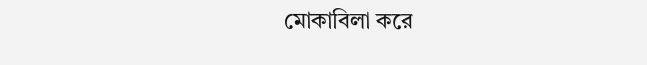মোকাবিলা করে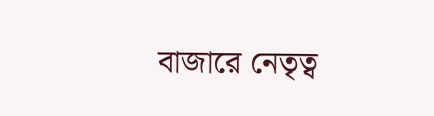বাজারে নেতৃত্ব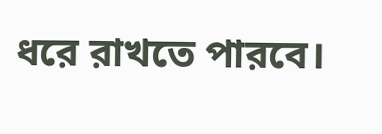ধরে রাখতে পারবে।